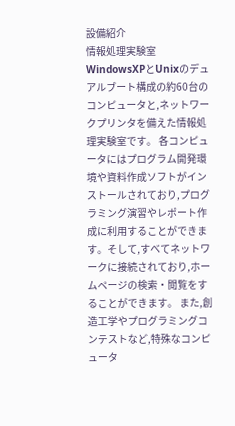設備紹介
情報処理実験室
WindowsXPとUnixのデュアルブート構成の約60台のコンピュータと,ネットワークプリンタを備えた情報処理実験室です。 各コンピュータにはプログラム開発環境や資料作成ソフトがインストールされており,プログラミング演習やレポート作成に利用することができます。そして,すべてネットワークに接続されており,ホームページの検索・閲覧をすることができます。 また,創造工学やプログラミングコンテストなど,特殊なコンピュータ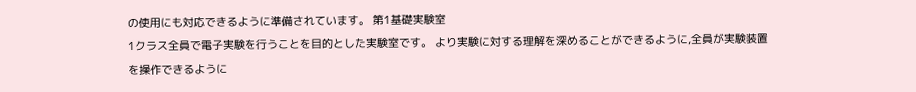の使用にも対応できるように準備されています。 第1基礎実験室
1クラス全員で電子実験を行うことを目的とした実験室です。 より実験に対する理解を深めることができるように,全員が実験装置を操作できるように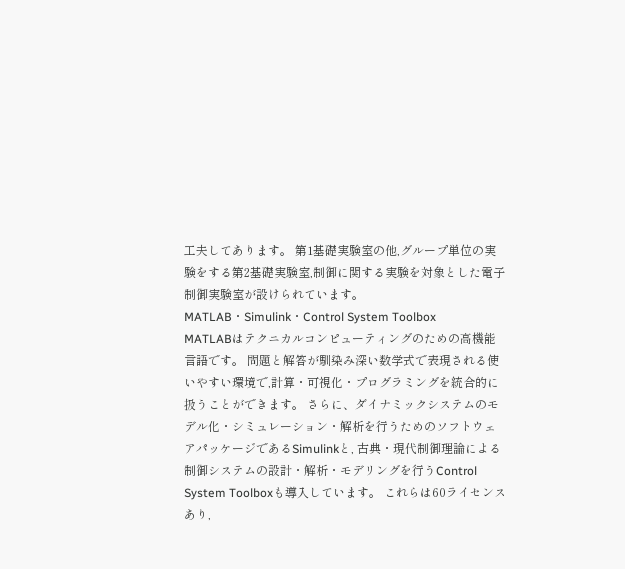工夫してあります。 第1基礎実験室の他,グループ単位の実験をする第2基礎実験室,制御に関する実験を対象とした電子制御実験室が設けられています。 MATLAB・Simulink・Control System Toolbox
MATLABはテクニカルコンピューティングのための高機能言語です。 問題と解答が馴染み深い数学式で表現される使いやすい環境で,計算・可視化・プログラミングを統合的に扱うことができます。 さらに、ダイナミックシステムのモデル化・シミュレーション・解析を行うためのソフトウェアパッケージであるSimulinkと, 古典・現代制御理論による制御システムの設計・解析・モデリングを行うControl System Toolboxも導入しています。 これらは60ライセンスあり,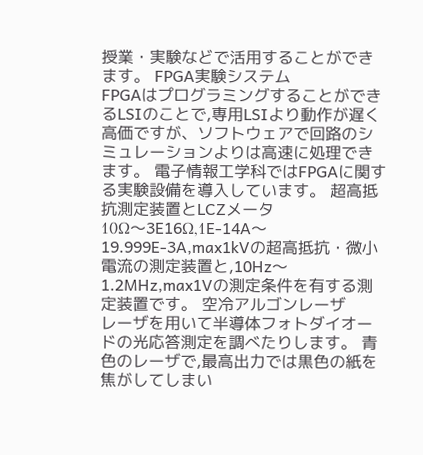授業・実験などで活用することができます。 FPGA実験システム
FPGAはプログラミングすることができるLSIのことで,専用LSIより動作が遅く高価ですが、ソフトウェアで回路のシミュレーションよりは高速に処理できます。 電子情報工学科ではFPGAに関する実験設備を導入しています。 超高抵抗測定装置とLCZメータ
10Ω〜3E16Ω,1E-14A〜19.999E-3A,max1kVの超高抵抗・微小電流の測定装置と,10Hz〜1.2MHz,max1Vの測定条件を有する測定装置です。 空冷アルゴンレーザ
レーザを用いて半導体フォトダイオードの光応答測定を調べたりします。 青色のレーザで,最高出力では黒色の紙を焦がしてしまい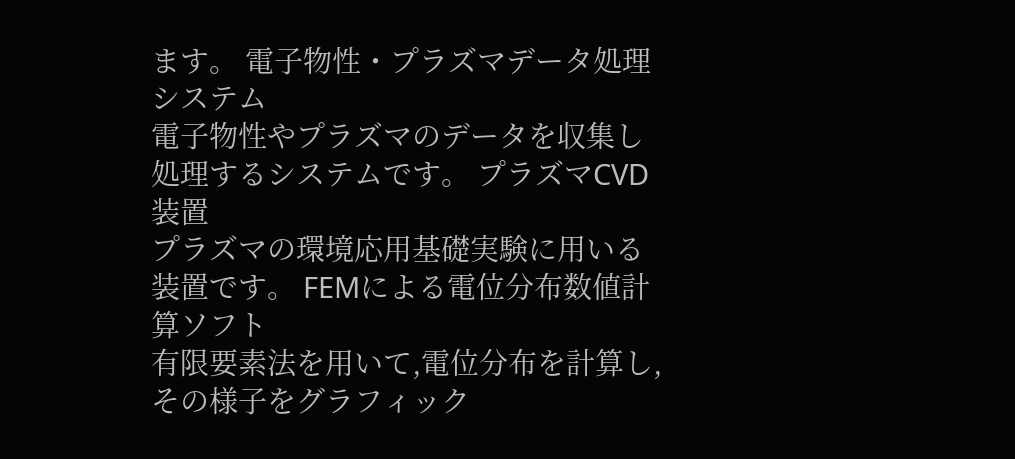ます。 電子物性・プラズマデータ処理システム
電子物性やプラズマのデータを収集し処理するシステムです。 プラズマCVD装置
プラズマの環境応用基礎実験に用いる装置です。 FEMによる電位分布数値計算ソフト
有限要素法を用いて,電位分布を計算し,その様子をグラフィック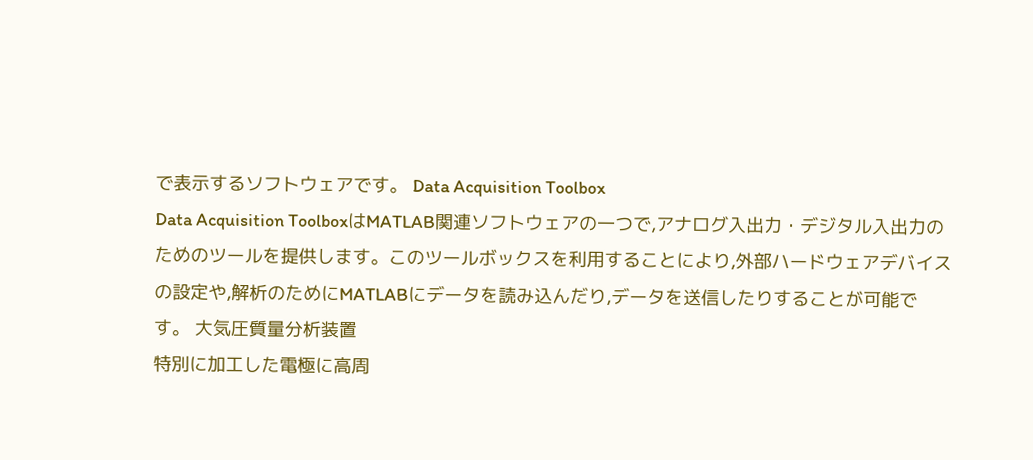で表示するソフトウェアです。 Data Acquisition Toolbox
Data Acquisition ToolboxはMATLAB関連ソフトウェアの一つで,アナログ入出力・デジタル入出力のためのツールを提供します。このツールボックスを利用することにより,外部ハードウェアデバイスの設定や,解析のためにMATLABにデータを読み込んだり,データを送信したりすることが可能です。 大気圧質量分析装置
特別に加工した電極に高周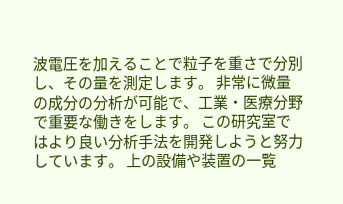波電圧を加えることで粒子を重さで分別し、その量を測定します。 非常に微量の成分の分析が可能で、工業・医療分野で重要な働きをします。 この研究室ではより良い分析手法を開発しようと努力しています。 上の設備や装置の一覧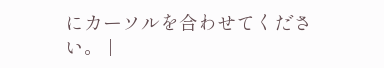にカーソルを合わせてください。 |